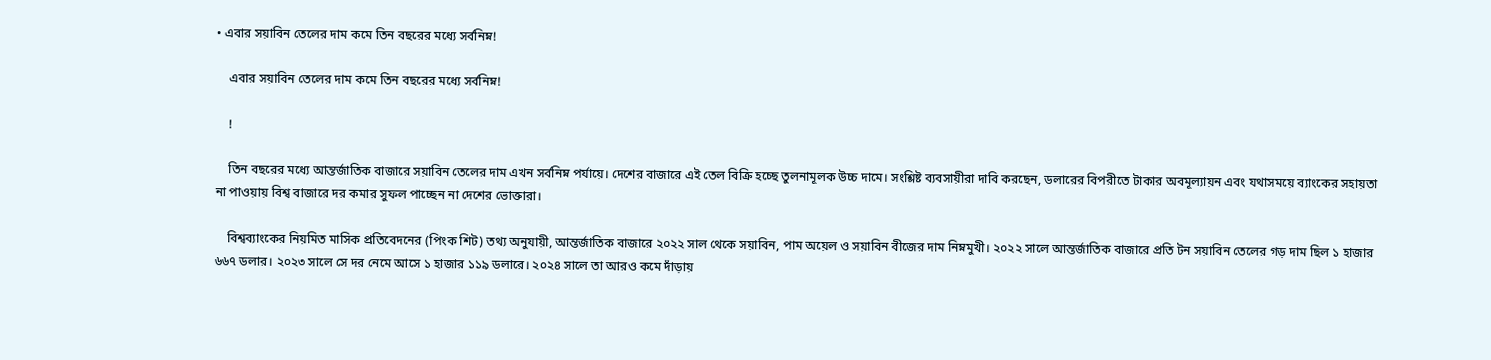• এবার সয়াবিন তেলের দাম কমে তিন বছরের মধ্যে সর্বনিম্ন!

    এবার সয়াবিন তেলের দাম কমে তিন বছরের মধ্যে সর্বনিম্ন!

    !

    তিন বছরের মধ্যে আন্তর্জাতিক বাজারে সয়াবিন তেলের দাম এখন সর্বনিম্ন পর্যায়ে। দেশের বাজারে এই তেল বিক্রি হচ্ছে তুলনামূলক উচ্চ দামে। সংশ্লিষ্ট ব্যবসায়ীরা দাবি করছেন, ডলারের বিপরীতে টাকার অবমূল্যায়ন এবং যথাসময়ে ব্যাংকের সহায়তা না পাওয়ায় বিশ্ব বাজারে দর কমার সুফল পাচ্ছেন না দেশের ভোক্তারা।

    বিশ্বব্যাংকের নিয়মিত মাসিক প্রতিবেদনের (পিংক শিট) তথ্য অনুযায়ী, আন্তর্জাতিক বাজারে ২০২২ সাল থেকে সয়াবিন, পাম অয়েল ও সয়াবিন বীজের দাম নিম্নমুখী। ২০২২ সালে আন্তর্জাতিক বাজারে প্রতি টন সয়াবিন তেলের গড় দাম ছিল ১ হাজার ৬৬৭ ডলার। ২০২৩ সালে সে দর নেমে আসে ১ হাজার ১১৯ ডলারে। ২০২৪ সালে তা আরও কমে দাঁড়ায়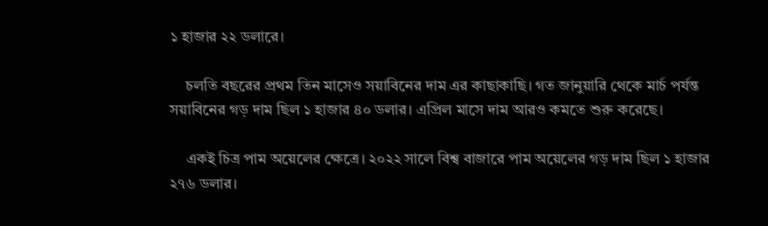১ হাজার ২২ ডলারে।

    চলতি বছরের প্রথম তিন মাসেও সয়াবিনের দাম এর কাছাকাছি। গত জানুয়ারি থেকে মার্চ পর্যন্ত সয়াবিনের গড় দাম ছিল ১ হাজার ৪০ ডলার। এপ্রিল মাসে দাম আরও কমতে শুরু করেছে।

    একই চিত্র পাম অয়েলের ক্ষেত্রে। ২০২২ সালে বিশ্ব বাজারে পাম অয়েলের গড় দাম ছিল ১ হাজার ২৭৬ ডলার।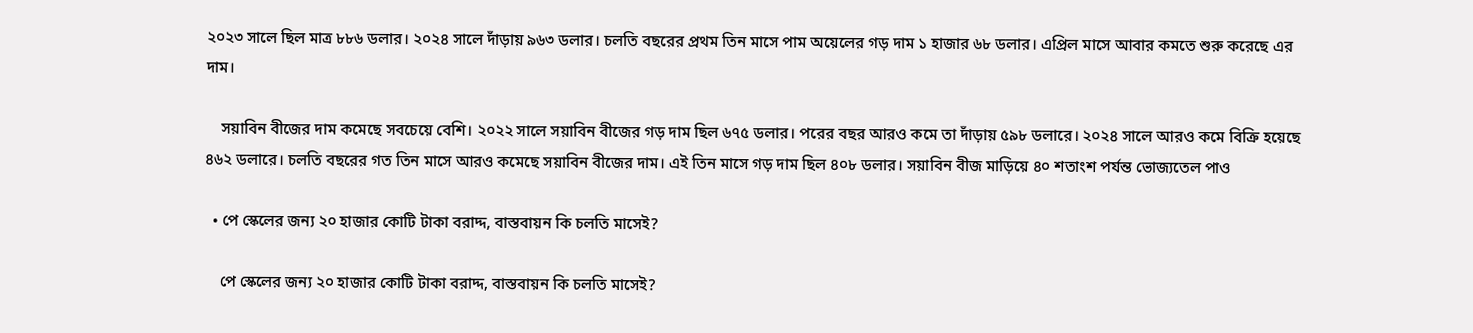২০২৩ সালে ছিল মাত্র ৮৮৬ ডলার। ২০২৪ সালে দাঁড়ায় ৯৬৩ ডলার। চলতি বছরের প্রথম তিন মাসে পাম অয়েলের গড় দাম ১ হাজার ৬৮ ডলার। এপ্রিল মাসে আবার কমতে শুরু করেছে এর দাম।

    সয়াবিন বীজের দাম কমেছে সবচেয়ে বেশি। ২০২২ সালে সয়াবিন বীজের গড় দাম ছিল ৬৭৫ ডলার। পরের বছর আরও কমে তা দাঁড়ায় ৫৯৮ ডলারে। ২০২৪ সালে আরও কমে বিক্রি হয়েছে ৪৬২ ডলারে। চলতি বছরের গত তিন মাসে আরও কমেছে সয়াবিন বীজের দাম। এই তিন মাসে গড় দাম ছিল ৪০৮ ডলার। সয়াবিন বীজ মাড়িয়ে ৪০ শতাংশ পর্যন্ত ভোজ্যতেল পাও

  • পে স্কেলের জন্য ২০ হাজার কোটি টাকা বরাদ্দ, বাস্তবায়ন কি চলতি মাসেই?

    পে স্কেলের জন্য ২০ হাজার কোটি টাকা বরাদ্দ, বাস্তবায়ন কি চলতি মাসেই?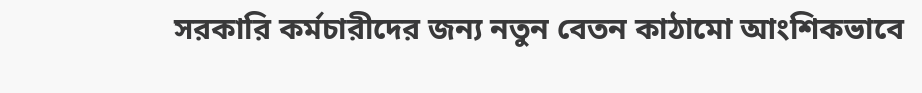সরকারি কর্মচারীদের জন্য নতুন বেতন কাঠামো আংশিকভাবে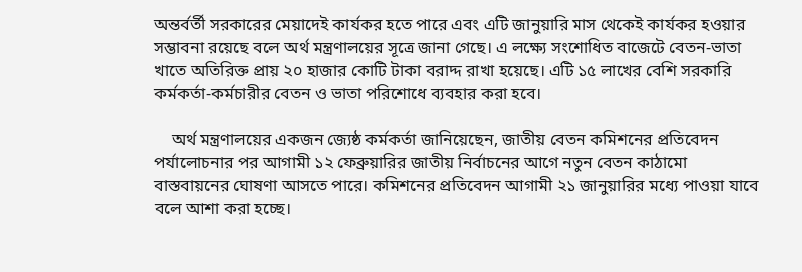অন্তর্বর্তী সরকারের মেয়াদেই কার্যকর হতে পারে এবং এটি জানুয়ারি মাস থেকেই কার্যকর হওয়ার সম্ভাবনা রয়েছে বলে অর্থ মন্ত্রণালয়ের সূত্রে জানা গেছে। এ লক্ষ্যে সংশোধিত বাজেটে বেতন-ভাতা খাতে অতিরিক্ত প্রায় ২০ হাজার কোটি টাকা বরাদ্দ রাখা হয়েছে। এটি ১৫ লাখের বেশি সরকারি কর্মকর্তা-কর্মচারীর বেতন ও ভাতা পরিশোধে ব্যবহার করা হবে।

    অর্থ মন্ত্রণালয়ের একজন জ্যেষ্ঠ কর্মকর্তা জানিয়েছেন, জাতীয় বেতন কমিশনের প্রতিবেদন পর্যালোচনার পর আগামী ১২ ফেব্রুয়ারির জাতীয় নির্বাচনের আগে নতুন বেতন কাঠামো বাস্তবায়নের ঘোষণা আসতে পারে। কমিশনের প্রতিবেদন আগামী ২১ জানুয়ারির মধ্যে পাওয়া যাবে বলে আশা করা হচ্ছে।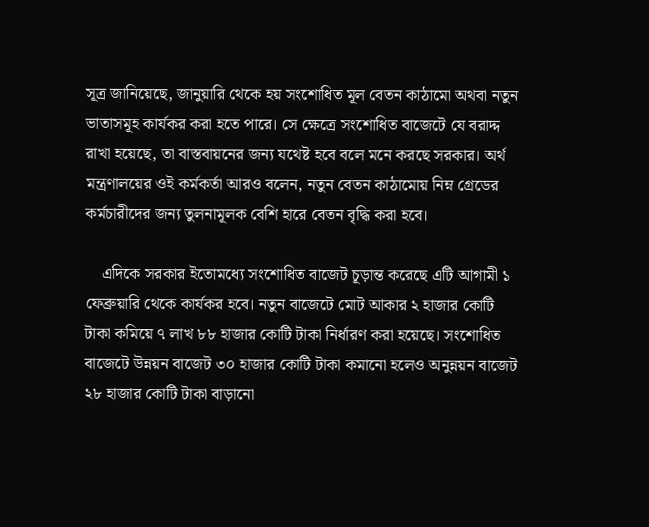সূত্র জানিয়েছে, জানুয়ারি থেকে হয় সংশোধিত মূল বেতন কাঠামো অথবা নতুন ভাতাসমূহ কার্যকর করা হতে পারে। সে ক্ষেত্রে সংশোধিত বাজেটে যে বরাদ্দ রাখা হয়েছে, তা বাস্তবায়নের জন্য যথেষ্ট হবে বলে মনে করছে সরকার। অর্থ মন্ত্রণালয়ের ওই কর্মকর্তা আরও বলেন, নতুন বেতন কাঠামোয় নিম্ন গ্রেডের কর্মচারীদের জন্য তুলনামূলক বেশি হারে বেতন বৃদ্ধি করা হবে।

    এদিকে সরকার ইতোমধ্যে সংশোধিত বাজেট চূড়ান্ত করেছে এটি আগামী ১ ফেব্রুয়ারি থেকে কার্যকর হবে। নতুন বাজেটে মোট আকার ২ হাজার কোটি টাকা কমিয়ে ৭ লাখ ৮৮ হাজার কোটি টাকা নির্ধারণ করা হয়েছে। সংশোধিত বাজেটে উন্নয়ন বাজেট ৩০ হাজার কোটি টাকা কমানো হলেও অনুন্নয়ন বাজেট ২৮ হাজার কোটি টাকা বাড়ানো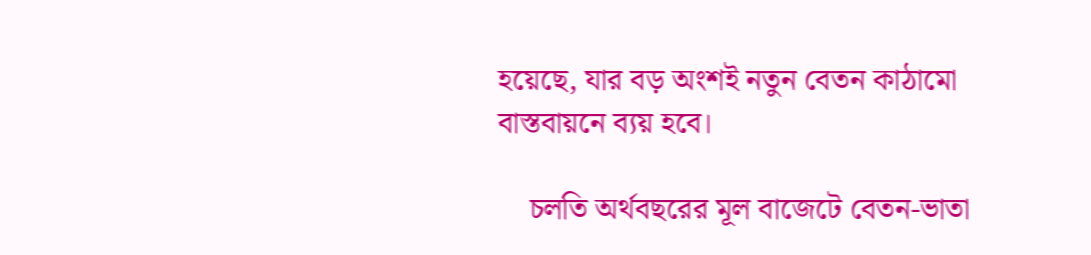হয়েছে, যার বড় অংশই নতুন বেতন কাঠামো বাস্তবায়নে ব্যয় হবে।

    চলতি অর্থবছরের মূল বাজেটে বেতন-ভাতা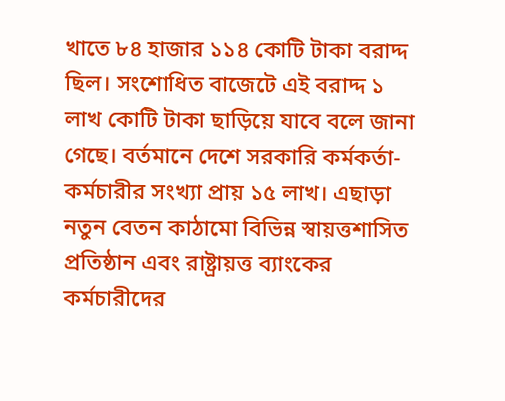খাতে ৮৪ হাজার ১১৪ কোটি টাকা বরাদ্দ ছিল। সংশোধিত বাজেটে এই বরাদ্দ ১ লাখ কোটি টাকা ছাড়িয়ে যাবে বলে জানা গেছে। বর্তমানে দেশে সরকারি কর্মকর্তা-কর্মচারীর সংখ্যা প্রায় ১৫ লাখ। এছাড়া নতুন বেতন কাঠামো বিভিন্ন স্বায়ত্তশাসিত প্রতিষ্ঠান এবং রাষ্ট্রায়ত্ত ব্যাংকের কর্মচারীদের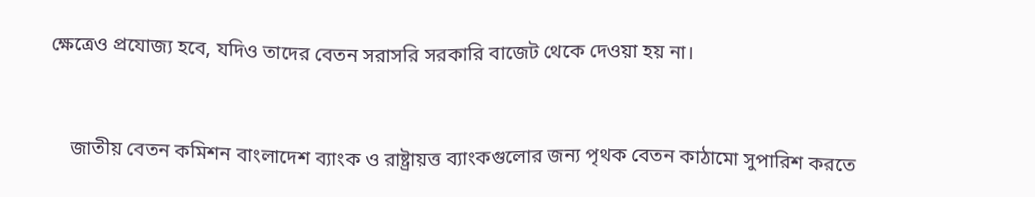ক্ষেত্রেও প্রযোজ্য হবে, যদিও তাদের বেতন সরাসরি সরকারি বাজেট থেকে দেওয়া হয় না।



    জাতীয় বেতন কমিশন বাংলাদেশ ব্যাংক ও রাষ্ট্রায়ত্ত ব্যাংকগুলোর জন্য পৃথক বেতন কাঠামো সুপারিশ করতে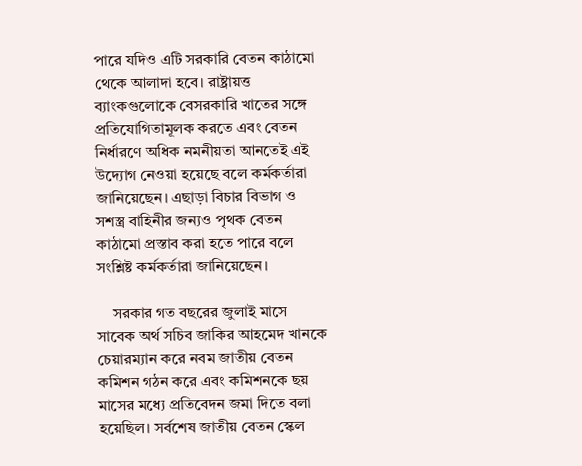পারে যদিও এটি সরকারি বেতন কাঠামো থেকে আলাদা হবে। রাষ্ট্রায়ত্ত ব্যাংকগুলোকে বেসরকারি খাতের সঙ্গে প্রতিযোগিতামূলক করতে এবং বেতন নির্ধারণে অধিক নমনীয়তা আনতেই এই উদ্যোগ নেওয়া হয়েছে বলে কর্মকর্তারা জানিয়েছেন। এছাড়া বিচার বিভাগ ও সশস্ত্র বাহিনীর জন্যও পৃথক বেতন কাঠামো প্রস্তাব করা হতে পারে বলে সংশ্লিষ্ট কর্মকর্তারা জানিয়েছেন।

    সরকার গত বছরের জুলাই মাসে সাবেক অর্থ সচিব জাকির আহমেদ খানকে চেয়ারম্যান করে নবম জাতীয় বেতন কমিশন গঠন করে এবং কমিশনকে ছয় মাসের মধ্যে প্রতিবেদন জমা দিতে বলা হয়েছিল। সর্বশেষ জাতীয় বেতন স্কেল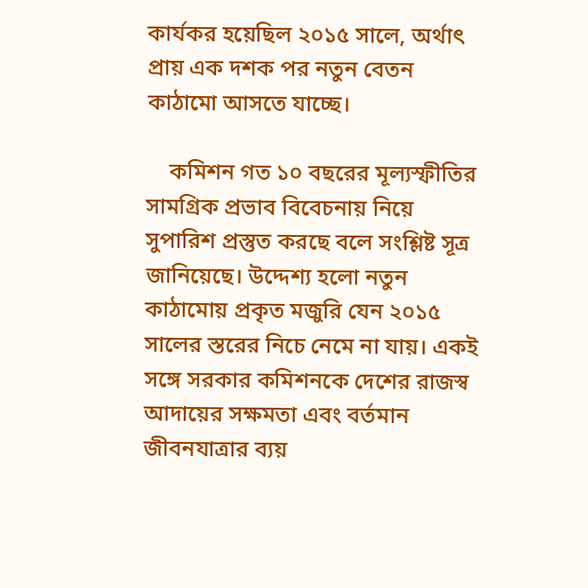কার্যকর হয়েছিল ২০১৫ সালে, অর্থাৎ প্রায় এক দশক পর নতুন বেতন কাঠামো আসতে যাচ্ছে।

    কমিশন গত ১০ বছরের মূল্যস্ফীতির সামগ্রিক প্রভাব বিবেচনায় নিয়ে সুপারিশ প্রস্তুত করছে বলে সংশ্লিষ্ট সূত্র জানিয়েছে। উদ্দেশ্য হলো নতুন কাঠামোয় প্রকৃত মজুরি যেন ২০১৫ সালের স্তরের নিচে নেমে না যায়। একই সঙ্গে সরকার কমিশনকে দেশের রাজস্ব আদায়ের সক্ষমতা এবং বর্তমান জীবনযাত্রার ব্যয়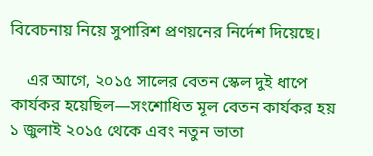বিবেচনায় নিয়ে সুপারিশ প্রণয়নের নির্দেশ দিয়েছে।

    এর আগে, ২০১৫ সালের বেতন স্কেল দুই ধাপে কার্যকর হয়েছিল—সংশোধিত মূল বেতন কার্যকর হয় ১ জুলাই ২০১৫ থেকে এবং নতুন ভাতা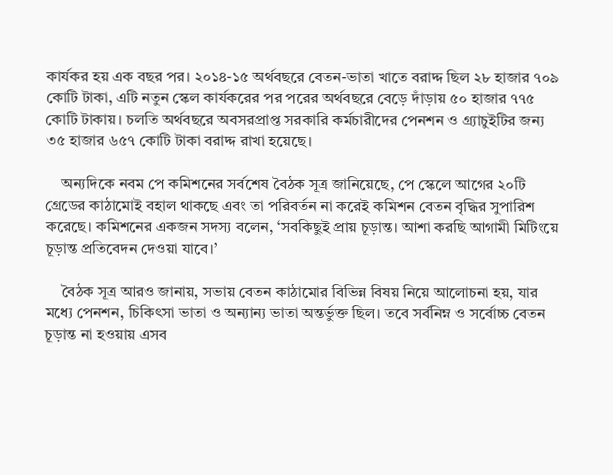কার্যকর হয় এক বছর পর। ২০১৪-১৫ অর্থবছরে বেতন-ভাতা খাতে বরাদ্দ ছিল ২৮ হাজার ৭০৯ কোটি টাকা, এটি নতুন স্কেল কার্যকরের পর পরের অর্থবছরে বেড়ে দাঁড়ায় ৫০ হাজার ৭৭৫ কোটি টাকায়। চলতি অর্থবছরে অবসরপ্রাপ্ত সরকারি কর্মচারীদের পেনশন ও গ্র্যাচুইটির জন্য ৩৫ হাজার ৬৫৭ কোটি টাকা বরাদ্দ রাখা হয়েছে।

    অন্যদিকে নবম পে কমিশনের সর্বশেষ বৈঠক সূত্র জানিয়েছে, পে স্কেলে আগের ২০টি গ্রেডের কাঠামোই বহাল থাকছে এবং তা পরিবর্তন না করেই কমিশন বেতন বৃদ্ধির সুপারিশ করেছে। কমিশনের একজন সদস্য বলেন, ‘সবকিছুই প্রায় চূড়ান্ত। আশা করছি আগামী মিটিংয়ে চূড়ান্ত প্রতিবেদন দেওয়া যাবে।’

    বৈঠক সূত্র আরও জানায়, সভায় বেতন কাঠামোর বিভিন্ন বিষয় নিয়ে আলোচনা হয়, যার মধ্যে পেনশন, চিকিৎসা ভাতা ও অন্যান্য ভাতা অন্তর্ভুক্ত ছিল। তবে সর্বনিম্ন ও সর্বোচ্চ বেতন চূড়ান্ত না হওয়ায় এসব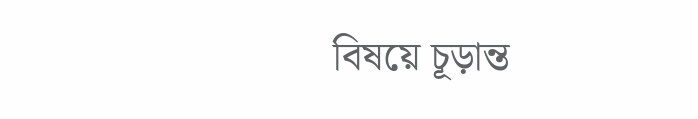বিষয়ে চূড়ান্ত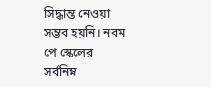সিদ্ধান্ত নেওয়া সম্ভব হয়নি। নবম পে স্কেলের সর্বনিম্ন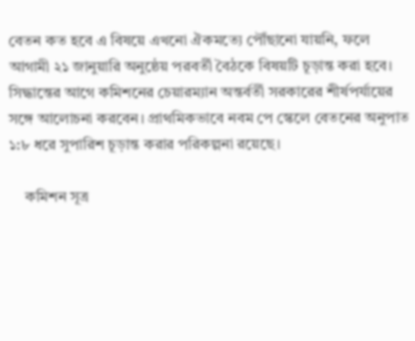বেতন কত হবে এ বিষয়ে এখনো ঐকমত্যে পৌঁছানো যায়নি, ফলে আগামী ২১ জানুয়ারি অনুষ্ঠেয় পরবর্তী বৈঠকে বিষয়টি চূড়ান্ত করা হবে। সিদ্ধান্তের আগে কমিশনের চেয়ারম্যান অন্তর্বর্তী সরকারের শীর্ষপর্যায়ের সঙ্গে আলোচনা করবেন। প্রাথমিকভাবে নবম পে স্কেলে বেতনের অনুপাত ১:৮ ধরে সুপারিশ চূড়ান্ত করার পরিকল্পনা রয়েছে।

    কমিশন সূত্র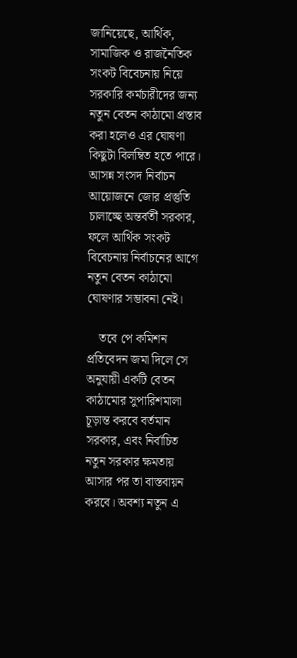জানিয়েছে, আর্থিক, সামাজিক ও রাজনৈতিক সংকট বিবেচনায় নিয়ে সরকারি কর্মচারীদের জন্য নতুন বেতন কাঠামো প্রস্তাব করা হলেও এর ঘোষণা কিছুটা বিলম্বিত হতে পারে। আসন্ন সংসদ নির্বাচন আয়োজনে জোর প্রস্তুতি চালাচ্ছে অন্তর্বর্তী সরকার, ফলে আর্থিক সংকট বিবেচনায় নির্বাচনের আগে নতুন বেতন কাঠামো ঘোষণার সম্ভাবনা নেই।

    তবে পে কমিশন প্রতিবেদন জমা দিলে সে অনুযায়ী একটি বেতন কাঠামোর সুপারিশমালা চূড়ান্ত করবে বর্তমান সরকার, এবং নির্বাচিত নতুন সরকার ক্ষমতায় আসার পর তা বাস্তবায়ন করবে। অবশ্য নতুন এ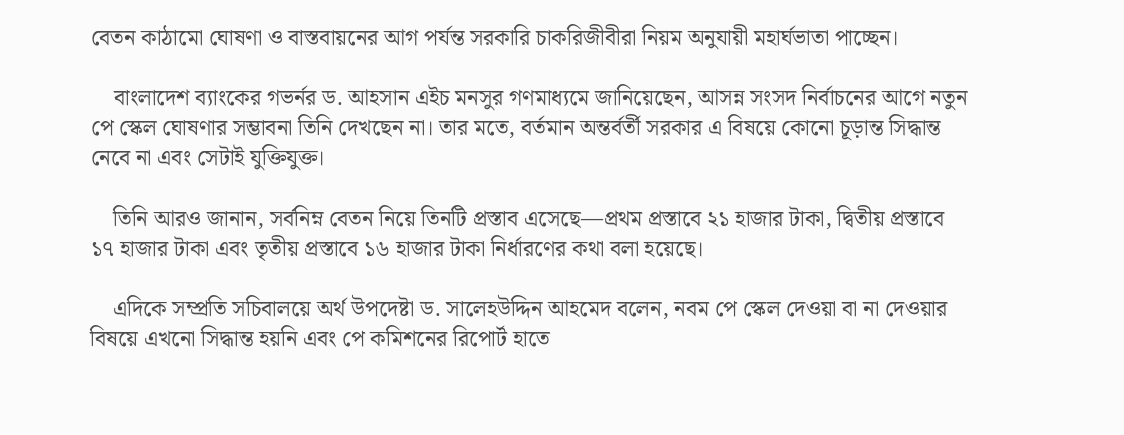বেতন কাঠামো ঘোষণা ও বাস্তবায়নের আগ পর্যন্ত সরকারি চাকরিজীবীরা নিয়ম অনুযায়ী মহার্ঘভাতা পাচ্ছেন।

    বাংলাদেশ ব্যাংকের গভর্নর ড. আহসান এইচ মনসুর গণমাধ্যমে জানিয়েছেন, আসন্ন সংসদ নির্বাচনের আগে নতুন পে স্কেল ঘোষণার সম্ভাবনা তিনি দেখছেন না। তার মতে, বর্তমান অন্তর্বর্তী সরকার এ বিষয়ে কোনো চূড়ান্ত সিদ্ধান্ত নেবে না এবং সেটাই যুক্তিযুক্ত।

    তিনি আরও জানান, সর্বনিম্ন বেতন নিয়ে তিনটি প্রস্তাব এসেছে—প্রথম প্রস্তাবে ২১ হাজার টাকা, দ্বিতীয় প্রস্তাবে ১৭ হাজার টাকা এবং তৃতীয় প্রস্তাবে ১৬ হাজার টাকা নির্ধারণের কথা বলা হয়েছে।

    এদিকে সম্প্রতি সচিবালয়ে অর্থ উপদেষ্টা ড. সালেহউদ্দিন আহমেদ বলেন, নবম পে স্কেল দেওয়া বা না দেওয়ার বিষয়ে এখনো সিদ্ধান্ত হয়নি এবং পে কমিশনের রিপোর্ট হাতে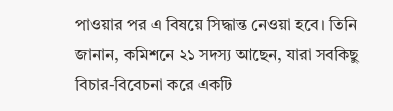পাওয়ার পর এ বিষয়ে সিদ্ধান্ত নেওয়া হবে। তিনি জানান, কমিশনে ২১ সদস্য আছেন, যারা সবকিছু বিচার-বিবেচনা করে একটি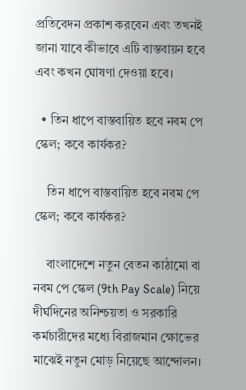প্রতিবেদন প্রকাশ করবেন এবং তখনই জানা যাবে কীভাবে এটি বাস্তবায়ন হবে এবং কখন ঘোষণা দেওয়া হবে।

  • তিন ধাপে বাস্তবায়িত হবে নবম পে স্কেল; কবে কার্যকর?

    তিন ধাপে বাস্তবায়িত হবে নবম পে স্কেল; কবে কার্যকর?

    বাংলাদেশে নতুন বেতন কাঠামো বা নবম পে স্কেল (9th Pay Scale) নিয়ে দীর্ঘদিনের অনিশ্চয়তা ও সরকারি কর্মচারীদের মধ্যে বিরাজমান ক্ষোভের মাঝেই নতুন মোড় নিয়েছে আন্দোলন।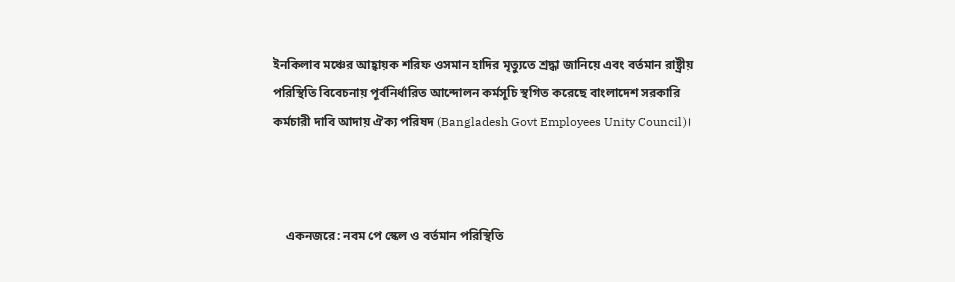ইনকিলাব মঞ্চের আহ্বায়ক শরিফ ওসমান হাদির মৃত্যুতে শ্রদ্ধা জানিয়ে এবং বর্তমান রাষ্ট্রীয় পরিস্থিতি বিবেচনায় পূর্বনির্ধারিত আন্দোলন কর্মসূচি স্থগিত করেছে বাংলাদেশ সরকারি কর্মচারী দাবি আদায় ঐক্য পরিষদ (Bangladesh Govt Employees Unity Council)।



    একনজরে: নবম পে স্কেল ও বর্তমান পরিস্থিতি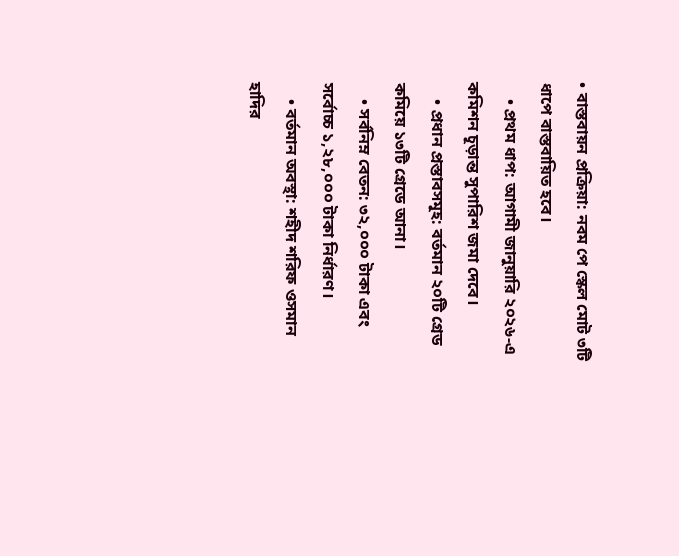• বাস্তবায়ন প্রক্রিয়া: নবম পে স্কেল মোট ৩টি ধাপে বাস্তবায়িত হবে।
    • প্রথম ধাপ: আগামী জানুয়ারি ২০২৬-এ কমিশন চূড়ান্ত সুপারিশ জমা দেবে।
    • প্রধান প্রস্তাবসমূহ: বর্তমান ২০টি গ্রেড কমিয়ে ১৩টি গ্রেডে আনা।
    • সর্বনিম্ন বেতন: ৩২,০০০ টাকা এবং সর্বোচ্চ ১,২৮,০০০ টাকা নির্ধারণ।
    • বর্তমান অবস্থা: শহীদ শরিফ ওসমান হাদির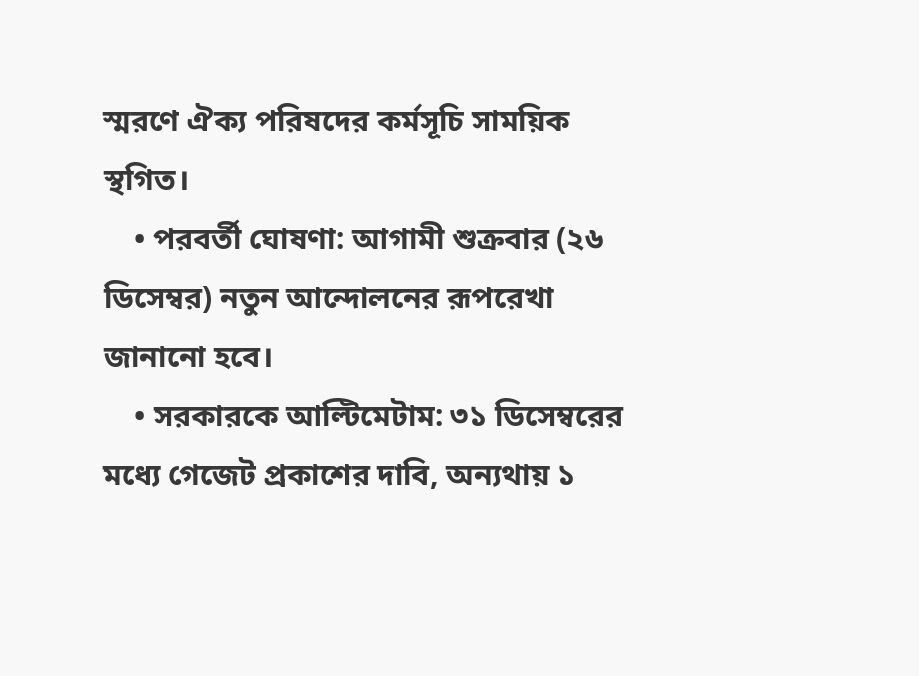স্মরণে ঐক্য পরিষদের কর্মসূচি সাময়িক স্থগিত।
    • পরবর্তী ঘোষণা: আগামী শুক্রবার (২৬ ডিসেম্বর) নতুন আন্দোলনের রূপরেখা জানানো হবে।
    • সরকারকে আল্টিমেটাম: ৩১ ডিসেম্বরের মধ্যে গেজেট প্রকাশের দাবি, অন্যথায় ১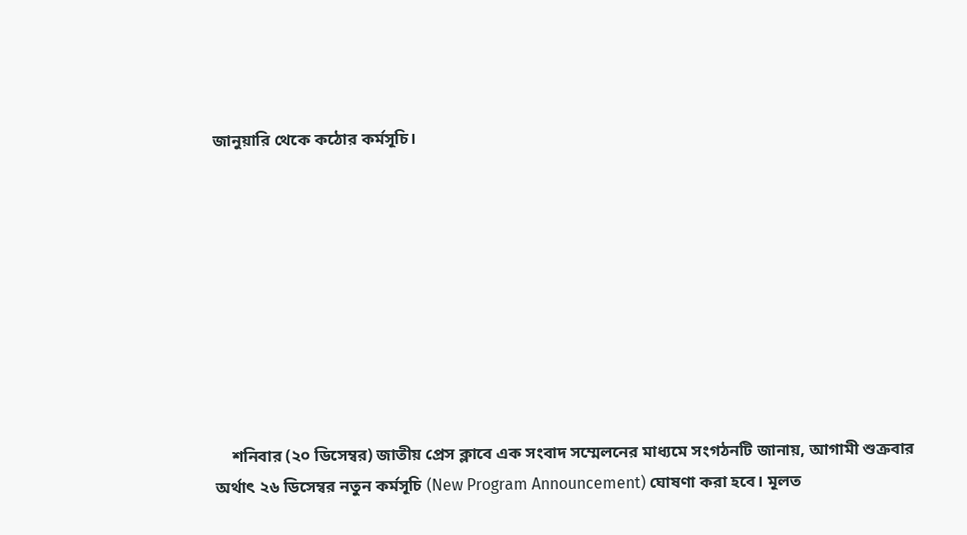জানুয়ারি থেকে কঠোর কর্মসূচি।









    শনিবার (২০ ডিসেম্বর) জাতীয় প্রেস ক্লাবে এক সংবাদ সম্মেলনের মাধ্যমে সংগঠনটি জানায়, আগামী শুক্রবার অর্থাৎ ২৬ ডিসেম্বর নতুন কর্মসূচি (New Program Announcement) ঘোষণা করা হবে। মূলত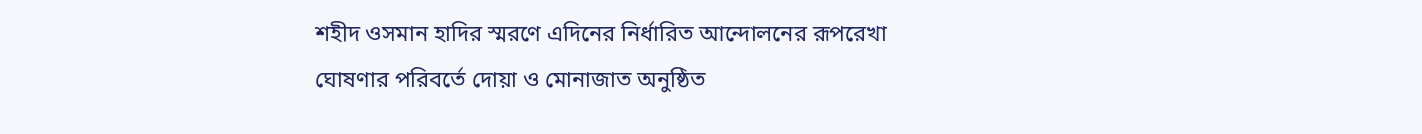শহীদ ওসমান হাদির স্মরণে এদিনের নির্ধারিত আন্দোলনের রূপরেখা ঘোষণার পরিবর্তে দোয়া ও মোনাজাত অনুষ্ঠিত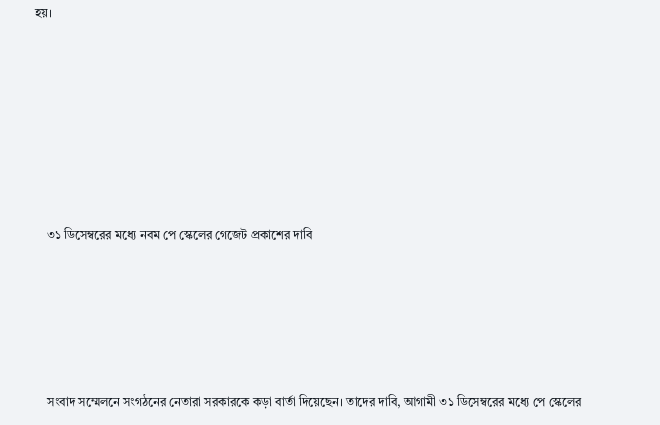হয়।







    ৩১ ডিসেম্বরের মধ্যে নবম পে স্কেলের গেজেট প্রকাশের দাবি





    সংবাদ সম্মেলনে সংগঠনের নেতারা সরকারকে কড়া বার্তা দিয়েছেন। তাদের দাবি, আগামী ৩১ ডিসেম্বরের মধ্যে পে স্কেলের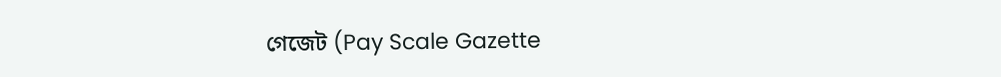গেজেট (Pay Scale Gazette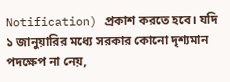Notification) প্রকাশ করতে হবে। যদি ১ জানুয়ারির মধ্যে সরকার কোনো দৃশ্যমান পদক্ষেপ না নেয়,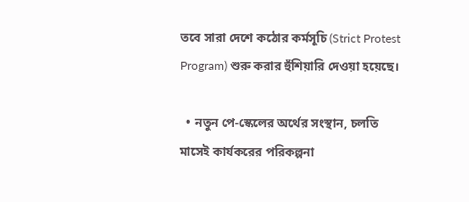তবে সারা দেশে কঠোর কর্মসূচি (Strict Protest Program) শুরু করার হুঁশিয়ারি দেওয়া হয়েছে।

  • নতুন পে-স্কেলের অর্থের সংস্থান, চলতি মাসেই কার্যকরের পরিকল্পনা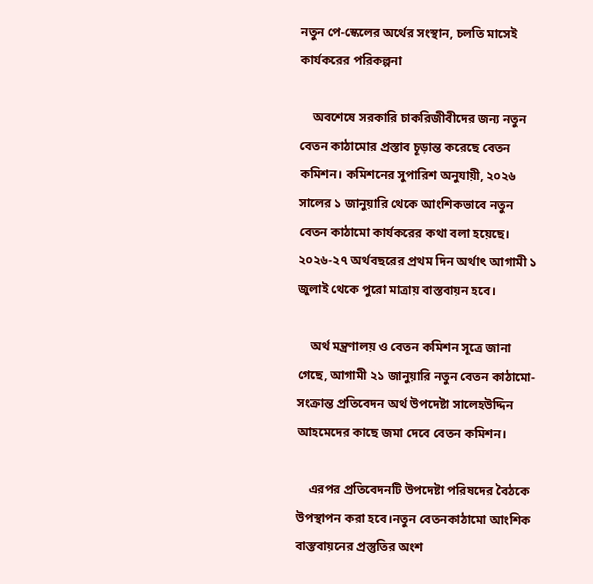নতুন পে-স্কেলের অর্থের সংস্থান, চলতি মাসেই কার্যকরের পরিকল্পনা

    অবশেষে সরকারি চাকরিজীবীদের জন্য নতুন বেতন কাঠামোর প্রস্তাব চূড়ান্ত করেছে বেতন কমিশন। কমিশনের সুপারিশ অনুযায়ী, ২০২৬ সালের ১ জানুয়ারি থেকে আংশিকভাবে নতুন বেতন কাঠামো কার্যকরের কথা বলা হয়েছে। ২০২৬-২৭ অর্থবছরের প্রথম দিন অর্থাৎ আগামী ১ জুলাই থেকে পুরো মাত্রায় বাস্তবায়ন হবে।

    অর্থ মন্ত্রণালয় ও বেতন কমিশন সূত্রে জানা গেছে, আগামী ২১ জানুয়ারি নতুন বেতন কাঠামো-সংক্রান্ত প্রতিবেদন অর্থ উপদেষ্টা সালেহউদ্দিন আহমেদের কাছে জমা দেবে বেতন কমিশন।

    এরপর প্রতিবেদনটি উপদেষ্টা পরিষদের বৈঠকে উপস্থাপন করা হবে।নতুন বেতনকাঠামো আংশিক বাস্তবায়নের প্রস্তুতির অংশ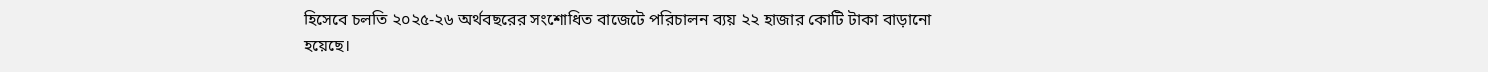হিসেবে চলতি ২০২৫-২৬ অর্থবছরের সংশোধিত বাজেটে পরিচালন ব্যয় ২২ হাজার কোটি টাকা বাড়ানো হয়েছে।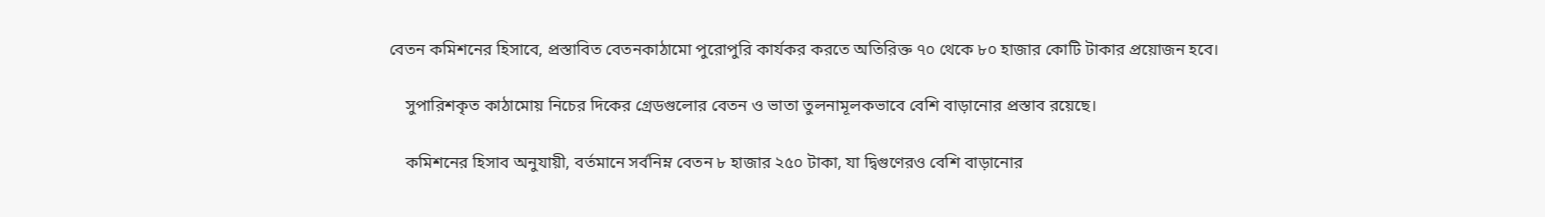বেতন কমিশনের হিসাবে, প্রস্তাবিত বেতনকাঠামো পুরোপুরি কার্যকর করতে অতিরিক্ত ৭০ থেকে ৮০ হাজার কোটি টাকার প্রয়োজন হবে।

    সুপারিশকৃত কাঠামোয় নিচের দিকের গ্রেডগুলোর বেতন ও ভাতা তুলনামূলকভাবে বেশি বাড়ানোর প্রস্তাব রয়েছে।

    কমিশনের হিসাব অনুযায়ী, বর্তমানে সর্বনিম্ন বেতন ৮ হাজার ২৫০ টাকা, যা দ্বিগুণেরও বেশি বাড়ানোর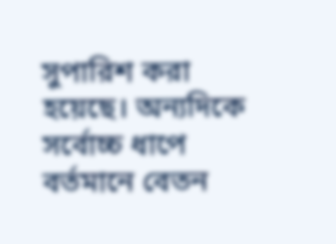সুপারিশ করা হয়েছে। অন্যদিকে সর্বোচ্চ ধাপে বর্তমানে বেতন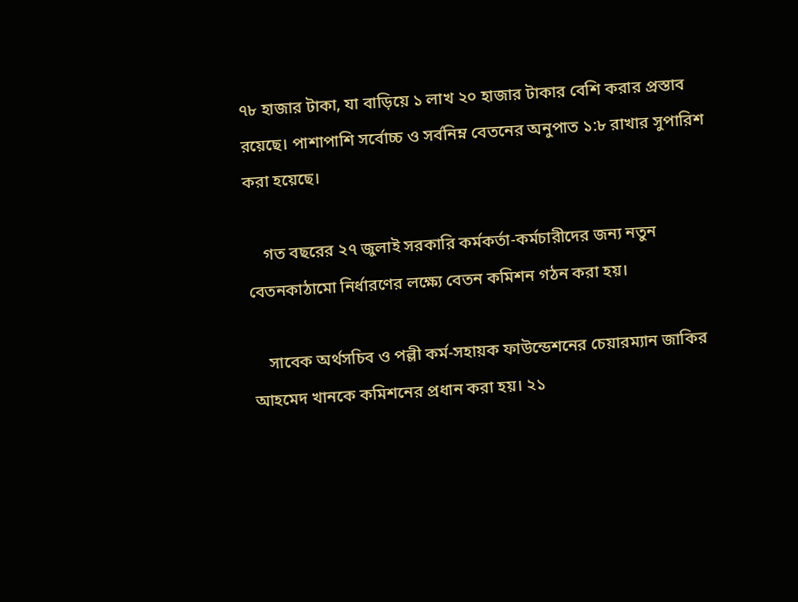৭৮ হাজার টাকা, যা বাড়িয়ে ১ লাখ ২০ হাজার টাকার বেশি করার প্রস্তাব রয়েছে। পাশাপাশি সর্বোচ্চ ও সর্বনিম্ন বেতনের অনুপাত ১:৮ রাখার সুপারিশ করা হয়েছে।

    গত বছরের ২৭ জুলাই সরকারি কর্মকর্তা-কর্মচারীদের জন্য নতুন বেতনকাঠামো নির্ধারণের লক্ষ্যে বেতন কমিশন গঠন করা হয়।

    সাবেক অর্থসচিব ও পল্লী কর্ম-সহায়ক ফাউন্ডেশনের চেয়ারম্যান জাকির আহমেদ খানকে কমিশনের প্রধান করা হয়। ২১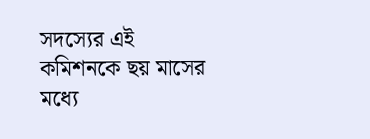সদস্যের এই কমিশনকে ছয় মাসের মধ্যে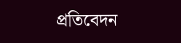প্রতিবেদন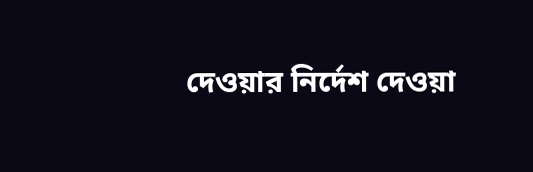দেওয়ার নির্দেশ দেওয়া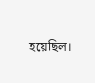হয়েছিল।